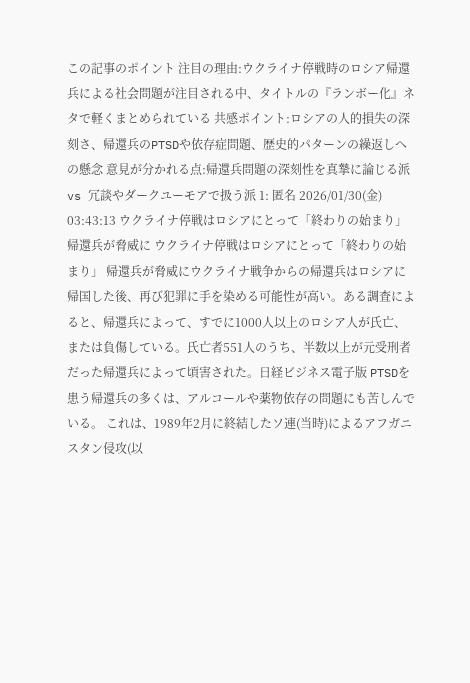この記事のポイント 注目の理由:ウクライナ停戦時のロシア帰還兵による社会問題が注目される中、タイトルの『ランボー化』ネタで軽くまとめられている 共感ポイント:ロシアの人的損失の深刻さ、帰還兵のPTSDや依存症問題、歴史的パターンの繰返しへの懸念 意見が分かれる点:帰還兵問題の深刻性を真摯に論じる派 vs 冗談やダークユーモアで扱う派 1: 匿名 2026/01/30(金) 03:43:13 ウクライナ停戦はロシアにとって「終わりの始まり」 帰還兵が脅威に ウクライナ停戦はロシアにとって「終わりの始まり」 帰還兵が脅威にウクライナ戦争からの帰還兵はロシアに帰国した後、再び犯罪に手を染める可能性が高い。ある調査によると、帰還兵によって、すでに1000人以上のロシア人が氏亡、または負傷している。氏亡者551人のうち、半数以上が元受刑者だった帰還兵によって頃害された。日経ビジネス電子版 PTSDを患う帰還兵の多くは、アルコールや薬物依存の問題にも苦しんでいる。 これは、1989年2月に終結したソ連(当時)によるアフガニスタン侵攻(以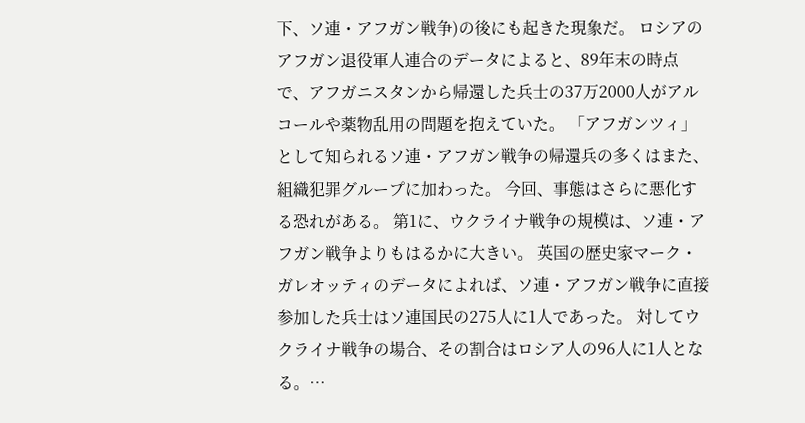下、ソ連・アフガン戦争)の後にも起きた現象だ。 ロシアのアフガン退役軍人連合のデータによると、89年末の時点で、アフガニスタンから帰還した兵士の37万2000人がアルコールや薬物乱用の問題を抱えていた。 「アフガンツィ」として知られるソ連・アフガン戦争の帰還兵の多くはまた、組織犯罪グループに加わった。 今回、事態はさらに悪化する恐れがある。 第1に、ウクライナ戦争の規模は、ソ連・アフガン戦争よりもはるかに大きい。 英国の歴史家マーク・ガレオッティのデータによれば、ソ連・アフガン戦争に直接参加した兵士はソ連国民の275人に1人であった。 対してウクライナ戦争の場合、その割合はロシア人の96人に1人となる。…